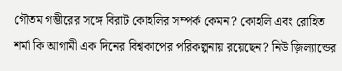গৌতম গম্ভীরের সঙ্গে বিরাট কোহলির সম্পর্ক কেমন? কোহলি এবং রোহিত শর্মা কি আগামী এক দিনের বিশ্বকাপের পরিকল্পনায় রয়েছেন? নিউ জ়িল্যান্ডের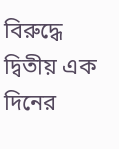বিরুদ্ধে দ্বিতীয় এক দিনের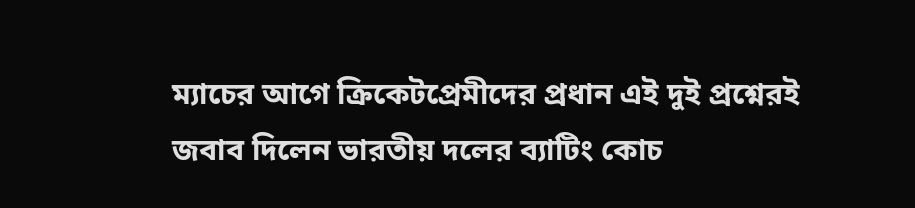ম্যাচের আগে ক্রিকেটপ্রেমীদের প্রধান এই দুই প্রশ্নেরই জবাব দিলেন ভারতীয় দলের ব্যাটিং কোচ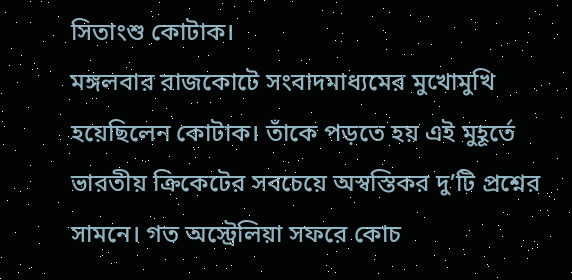সিতাংশু কোটাক।
মঙ্গলবার রাজকোটে সংবাদমাধ্যমের মুখোমুখি হয়েছিলেন কোটাক। তাঁকে পড়তে হয় এই মুহূর্তে ভারতীয় ক্রিকেটের সবচেয়ে অস্বস্তিকর দু’টি প্রশ্নের সামনে। গত অস্ট্রেলিয়া সফরে কোচ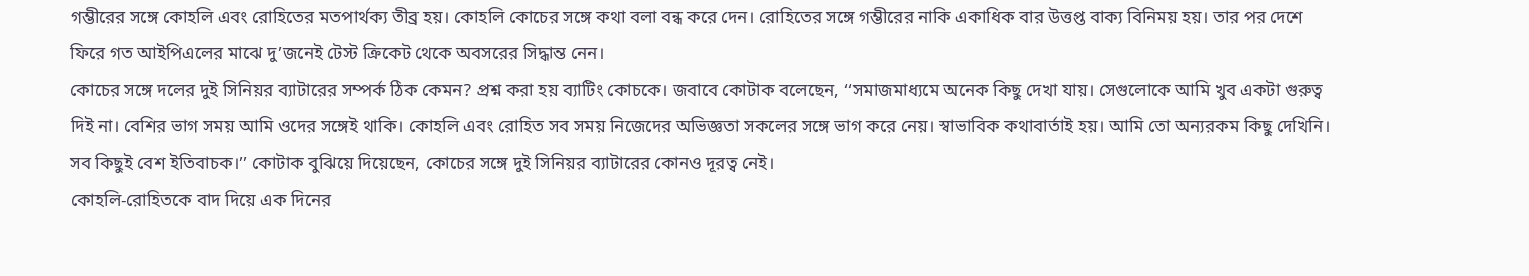গম্ভীরের সঙ্গে কোহলি এবং রোহিতের মতপার্থক্য তীব্র হয়। কোহলি কোচের সঙ্গে কথা বলা বন্ধ করে দেন। রোহিতের সঙ্গে গম্ভীরের নাকি একাধিক বার উত্তপ্ত বাক্য বিনিময় হয়। তার পর দেশে ফিরে গত আইপিএলের মাঝে দু’জনেই টেস্ট ক্রিকেট থেকে অবসরের সিদ্ধান্ত নেন।
কোচের সঙ্গে দলের দুই সিনিয়র ব্যাটারের সম্পর্ক ঠিক কেমন? প্রশ্ন করা হয় ব্যাটিং কোচকে। জবাবে কোটাক বলেছেন, ‘‘সমাজমাধ্যমে অনেক কিছু দেখা যায়। সেগুলোকে আমি খুব একটা গুরুত্ব দিই না। বেশির ভাগ সময় আমি ওদের সঙ্গেই থাকি। কোহলি এবং রোহিত সব সময় নিজেদের অভিজ্ঞতা সকলের সঙ্গে ভাগ করে নেয়। স্বাভাবিক কথাবার্তাই হয়। আমি তো অন্যরকম কিছু দেখিনি। সব কিছুই বেশ ইতিবাচক।’’ কোটাক বুঝিয়ে দিয়েছেন, কোচের সঙ্গে দুই সিনিয়র ব্যাটারের কোনও দূরত্ব নেই।
কোহলি-রোহিতকে বাদ দিয়ে এক দিনের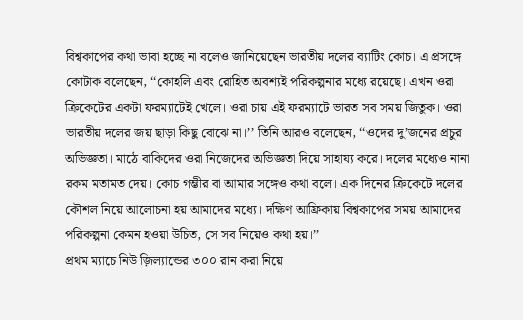বিশ্বকাপের কথা ভাবা হচ্ছে না বলেও জানিয়েছেন ভারতীয় দলের ব্যাটিং কোচ। এ প্রসঙ্গে কোটাক বলেছেন, ‘‘কোহলি এবং রোহিত অবশ্যই পরিকল্পনার মধ্যে রয়েছে। এখন ওরা ক্রিকেটের একটা ফরম্যাটেই খেলে। ওরা চায় এই ফরম্যাটে ভারত সব সময় জিতুক। ওরা ভারতীয় দলের জয় ছাড়া কিছু বোঝে না।’’ তিনি আরও বলেছেন, ‘‘ওদের দু’জনের প্রচুর অভিজ্ঞতা। মাঠে বাকিদের ওরা নিজেদের অভিজ্ঞতা দিয়ে সাহায্য করে। দলের মধ্যেও নানা রকম মতামত দেয়। কোচ গম্ভীর বা আমার সঙ্গেও কথা বলে। এক দিনের ক্রিকেটে দলের কৌশল নিয়ে আলোচনা হয় আমাদের মধ্যে। দক্ষিণ আফ্রিকায় বিশ্বকাপের সময় আমাদের পরিকল্পনা কেমন হওয়া উচিত, সে সব নিয়েও কথা হয়।’’
প্রথম ম্যাচে নিউ জ়িল্যান্ডের ৩০০ রান করা নিয়ে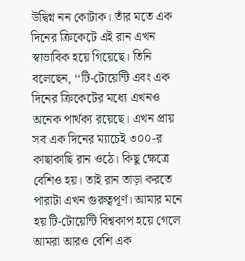উদ্বিগ্ন নন কোটাক। তাঁর মতে এক দিনের ক্রিকেটে এই রান এখন স্বাভাবিক হয়ে গিয়েছে। তিনি বলেছেন, ‘‘টি-টোয়েন্টি এবং এক দিনের ক্রিকেটের মধ্যে এখনও অনেক পার্থক্য রয়েছে। এখন প্রায় সব এক দিনের ম্যাচেই ৩০০-র কাছাকাছি রান ওঠে। কিছু ক্ষেত্রে বেশিও হয়। তাই রান তাড়া করতে পারাটা এখন গুরুত্বপূর্ণ। আমার মনে হয় টি-টোয়েন্টি বিশ্বকাপ হয়ে গেলে আমরা আরও বেশি এক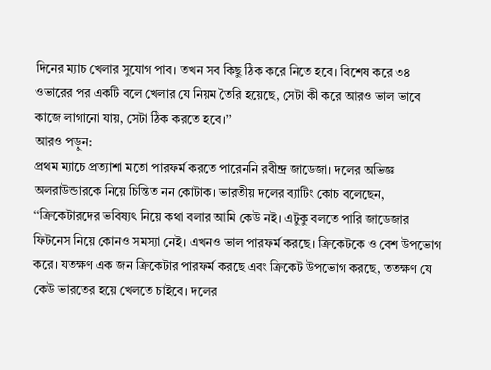দিনের ম্যাচ খেলার সুযোগ পাব। তখন সব কিছু ঠিক করে নিতে হবে। বিশেষ করে ৩৪ ওভারের পর একটি বলে খেলার যে নিয়ম তৈরি হয়েছে, সেটা কী করে আরও ভাল ভাবে কাজে লাগানো যায়, সেটা ঠিক করতে হবে।’’
আরও পড়ুন:
প্রথম ম্যাচে প্রত্যাশা মতো পারফর্ম করতে পারেননি রবীন্দ্র জাডেজা। দলের অভিজ্ঞ অলরাউন্ডারকে নিয়ে চিন্তিত নন কোটাক। ভারতীয় দলের ব্যাটিং কোচ বলেছেন, ‘‘ক্রিকেটারদের ভবিষ্যৎ নিয়ে কথা বলার আমি কেউ নই। এটুকু বলতে পারি জাডেজার ফিটনেস নিয়ে কোনও সমস্যা নেই। এখনও ভাল পারফর্ম করছে। ক্রিকেটকে ও বেশ উপভোগ করে। যতক্ষণ এক জন ক্রিকেটার পারফর্ম করছে এবং ক্রিকেট উপভোগ করছে, ততক্ষণ যে কেউ ভারতের হয়ে খেলতে চাইবে। দলের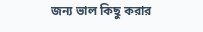জন্য ভাল কিছু করার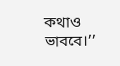কথাও ভাববে।’’